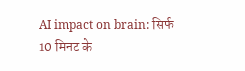AI impact on brain: सिर्फ 10 मिनट के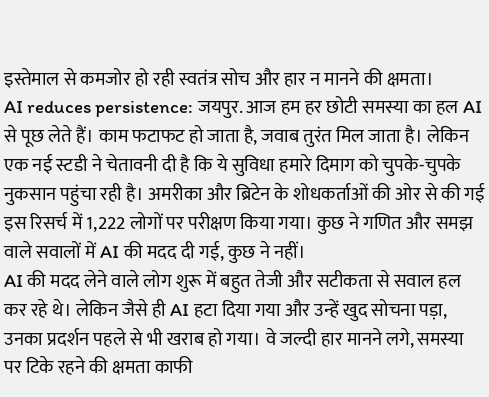इस्तेमाल से कमजोर हो रही स्वतंत्र सोच और हार न मानने की क्षमता।
AI reduces persistence: जयपुर. आज हम हर छोटी समस्या का हल AI से पूछ लेते हैं। काम फटाफट हो जाता है, जवाब तुरंत मिल जाता है। लेकिन एक नई स्टडी ने चेतावनी दी है कि ये सुविधा हमारे दिमाग को चुपके-चुपके नुकसान पहुंचा रही है। अमरीका और ब्रिटेन के शोधकर्ताओं की ओर से की गई इस रिसर्च में 1,222 लोगों पर परीक्षण किया गया। कुछ ने गणित और समझ वाले सवालों में AI की मदद दी गई, कुछ ने नहीं।
AI की मदद लेने वाले लोग शुरू में बहुत तेजी और सटीकता से सवाल हल कर रहे थे। लेकिन जैसे ही AI हटा दिया गया और उन्हें खुद सोचना पड़ा, उनका प्रदर्शन पहले से भी खराब हो गया। वे जल्दी हार मानने लगे, समस्या पर टिके रहने की क्षमता काफी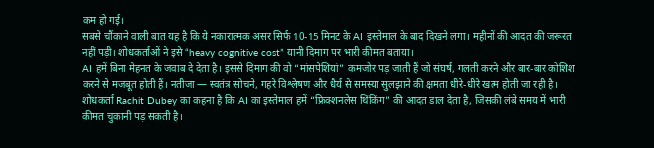कम हो गई।
सबसे चौंकाने वाली बात यह है कि ये नकारात्मक असर सिर्फ 10-15 मिनट के AI इस्तेमाल के बाद दिखने लगा। महीनों की आदत की जरूरत नहीं पड़ी। शोधकर्ताओं ने इसे “heavy cognitive cost” यानी दिमाग पर भारी कीमत बताया।
AI हमें बिना मेहनत के जवाब दे देता है। इससे दिमाग की वो “मांसपेशियां” कमजोर पड़ जाती हैं जो संघर्ष, गलती करने और बार-बार कोशिश करने से मजबूत होती हैं। नतीजा — स्वतंत्र सोचने, गहरे विश्लेषण और धैर्य से समस्या सुलझाने की क्षमता धीरे-धीरे खत्म होती जा रही है। शोधकर्ता Rachit Dubey का कहना है कि AI का इस्तेमाल हमें “फ्रिक्शनलेस थिंकिंग” की आदत डाल देता है, जिसकी लंबे समय में भारी कीमत चुकानी पड़ सकती है।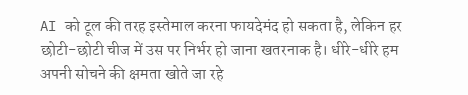AI को टूल की तरह इस्तेमाल करना फायदेमंद हो सकता है, लेकिन हर छोटी-छोटी चीज में उस पर निर्भर हो जाना खतरनाक है। धीरे-धीरे हम अपनी सोचने की क्षमता खोते जा रहे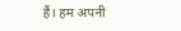हैं। हम अपनी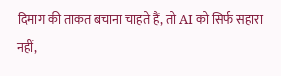दिमाग की ताकत बचाना चाहते हैं, तो AI को सिर्फ सहारा नहीं,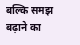बल्कि समझ बढ़ाने का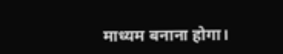माध्यम बनाना होगा।